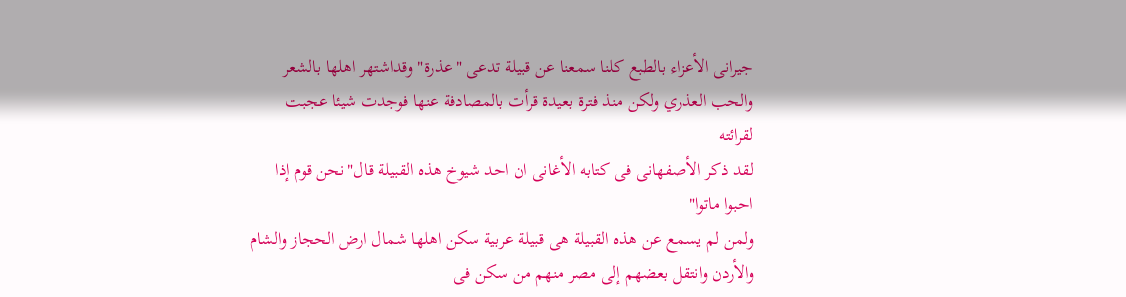جيرانى الأعزاء بالطبع كلنا سمعنا عن قبيلة تدعى "عذرة" وقداشتهر اهلها بالشعر والحب العذري ولكن منذ فترة بعيدة قرأت بالمصادفة عنها فوجدت شيئا عجبت لقرائته
لقد ذكر الأصفهانى فى كتابه الأغانى ان احد شيوخ هذه القبيلة قال"نحن قوم إذا احبوا ماتوا"
ولمن لم يسمع عن هذه القبيلة هى قبيلة عربية سكن اهلها شمال ارض الحجاز والشام والأردن وانتقل بعضهم إلى مصر منهم من سكن فى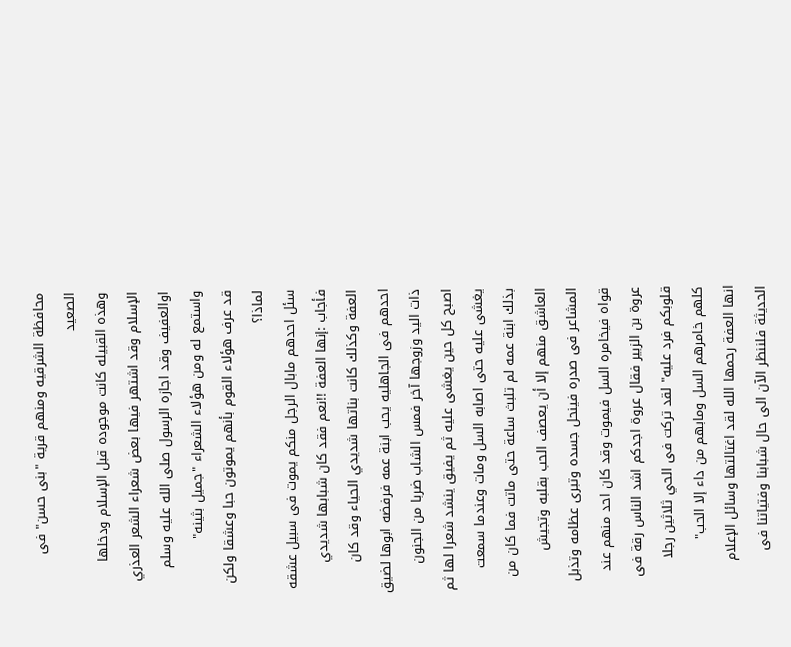محافظة الشرقيه ومنهم قرية "بنى حسن" فى الصعيد
وهذه القبيله كانت موجوده قبل الإسلام ودخلها الإسلام وقد اشتهر فيها بعض شعراء الشعر العذري اوالعفيف وقد اجازه الرسول صلى الله عليه وسلم واستمع له ومن هؤلاء الشعراء "جميل بثينه"
قد عرف هؤلاء القوم بأنهم يموتون حبا وعشقا ولكن لماذا؟
سئل احدهم مابال الرجل منكم يموت فى سبيل عشقه فأجاب :إنها العفة !!نعم فقد كان شبابها شديدي العفة وكذلك كانت بناتها شديدي الحياء وقد كان احدهم فى الجاهليه يحب ابنة عمه فرفضه ابوها لضيق ذات اليد وزوجها آخر فمس الشاب ضربا من الجنون اصبح كل حين يغشى عليه ثم يفيق ينشد شعرا لها ثم يغشى عليه حتى اصابه السل ومات وعندما سمعت بذلك ابنة عمه لم تلبث ساعة حتى ماتت فما كان من العاشق منهم إلا أن يعصف الحب بقلبه وتجيش المشاعر فى صدره فينحل جسده وتبرى عظامه وتذبل قواه فيخامره السل فيموت وقد كان احد منهم عند عروة بن الزبير فقال عروة اجدكم اشد الناس رقة فى قلوبكم فرد عليه" لقد تركت فى الحي ثلاثين رجلا كلهم خامرهم السل ومابهم من داء إلا الحب"
انها العفة رحمها الله لقد اغتالتها وسائل الإعلام الحديثة فلننظر الآن الى حال شبابنا وفتياتنا فى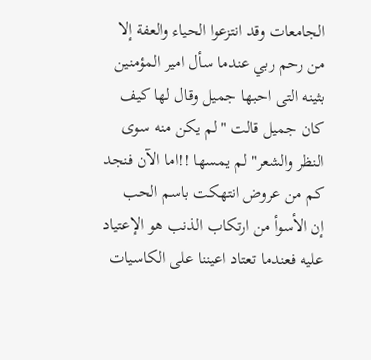الجامعات وقد انتزعوا الحياء والعفة إلا من رحم ربي عندما سأل امير المؤمنين بثينه التى احبها جميل وقال لها كيف كان جميل قالت "لم يكن منه سوى النظر والشعر" لم يمسها !!اما الآن فنجد كم من عروض انتهكت باسم الحب
إن الأسوأ من ارتكاب الذنب هو الإعتياد عليه فعندما تعتاد اعيننا على الكاسيات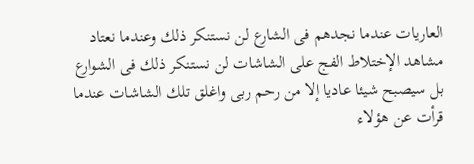العاريات عندما نجدهم فى الشارع لن نستنكر ذلك وعندما نعتاد مشاهد الإختلاط الفج على الشاشات لن نستنكر ذلك فى الشوارع بل سيصبح شيئا عاديا إلا من رحم ربى واغلق تلك الشاشات عندما قرأت عن هؤلاء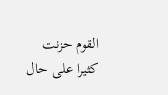القوم حزنت كثيرا على حال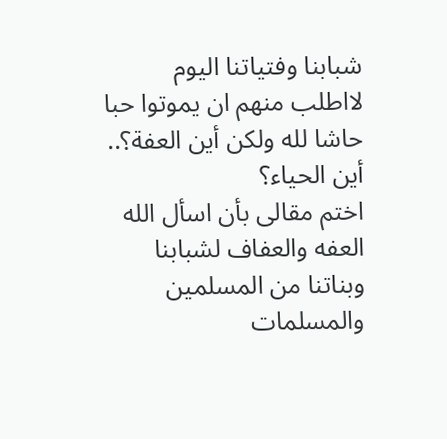شبابنا وفتياتنا اليوم لااطلب منهم ان يموتوا حبا حاشا لله ولكن أين العفة؟.. أين الحياء؟
اختم مقالى بأن اسأل الله العفه والعفاف لشبابنا وبناتنا من المسلمين والمسلمات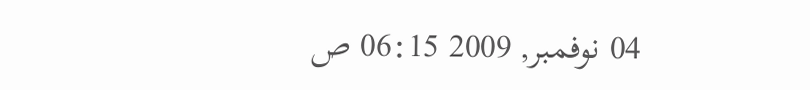04 نوفمبر, 2009 06:15 ص